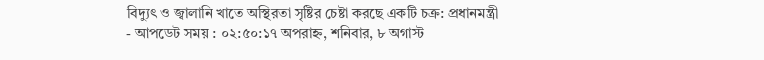বিদ্যুৎ ও জ্বালানি খাতে অস্থিরতা সৃষ্টির চেষ্টা করছে একটি চক্র: প্রধানমন্ত্রী
- আপডেট সময় : ০২:৫০:১৭ অপরাহ্ন, শনিবার, ৮ অগাস্ট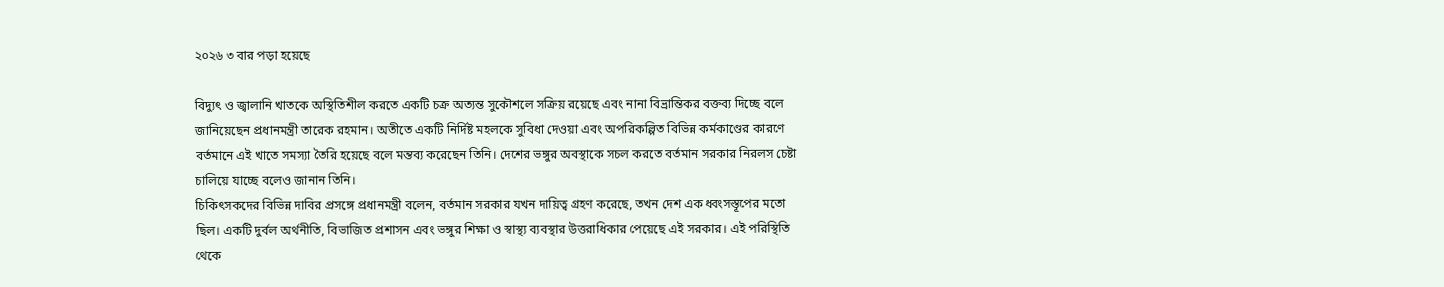২০২৬ ৩ বার পড়া হয়েছে

বিদ্যুৎ ও জ্বালানি খাতকে অস্থিতিশীল করতে একটি চক্র অত্যন্ত সুকৌশলে সক্রিয় রয়েছে এবং নানা বিভ্রান্তিকর বক্তব্য দিচ্ছে বলে জানিয়েছেন প্রধানমন্ত্রী তারেক রহমান। অতীতে একটি নির্দিষ্ট মহলকে সুবিধা দেওয়া এবং অপরিকল্পিত বিভিন্ন কর্মকাণ্ডের কারণে বর্তমানে এই খাতে সমস্যা তৈরি হয়েছে বলে মন্তব্য করেছেন তিনি। দেশের ভঙ্গুর অবস্থাকে সচল করতে বর্তমান সরকার নিরলস চেষ্টা চালিয়ে যাচ্ছে বলেও জানান তিনি।
চিকিৎসকদের বিভিন্ন দাবির প্রসঙ্গে প্রধানমন্ত্রী বলেন, বর্তমান সরকার যখন দায়িত্ব গ্রহণ করেছে, তখন দেশ এক ধ্বংসস্তূপের মতো ছিল। একটি দুর্বল অর্থনীতি, বিভাজিত প্রশাসন এবং ভঙ্গুর শিক্ষা ও স্বাস্থ্য ব্যবস্থার উত্তরাধিকার পেয়েছে এই সরকার। এই পরিস্থিতি থেকে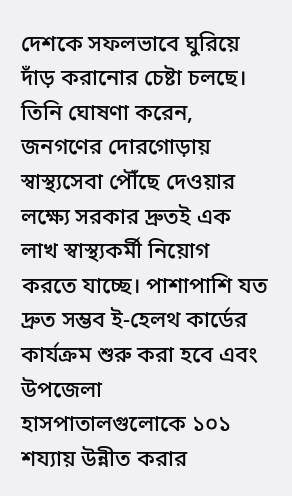দেশকে সফলভাবে ঘুরিয়ে দাঁড় করানোর চেষ্টা চলছে। তিনি ঘোষণা করেন, জনগণের দোরগোড়ায় স্বাস্থ্যসেবা পৌঁছে দেওয়ার লক্ষ্যে সরকার দ্রুতই এক লাখ স্বাস্থ্যকর্মী নিয়োগ করতে যাচ্ছে। পাশাপাশি যত দ্রুত সম্ভব ই-হেলথ কার্ডের কার্যক্রম শুরু করা হবে এবং উপজেলা হাসপাতালগুলোকে ১০১ শয্যায় উন্নীত করার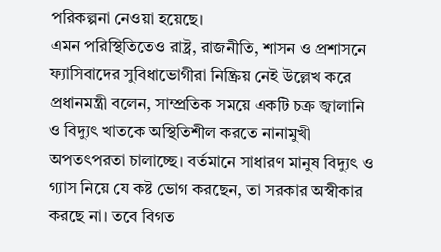পরিকল্পনা নেওয়া হয়েছে।
এমন পরিস্থিতিতেও রাষ্ট্র, রাজনীতি, শাসন ও প্রশাসনে ফ্যাসিবাদের সুবিধাভোগীরা নিষ্ক্রিয় নেই উল্লেখ করে প্রধানমন্ত্রী বলেন, সাম্প্রতিক সময়ে একটি চক্র জ্বালানি ও বিদ্যুৎ খাতকে অস্থিতিশীল করতে নানামুখী অপতৎপরতা চালাচ্ছে। বর্তমানে সাধারণ মানুষ বিদ্যুৎ ও গ্যাস নিয়ে যে কষ্ট ভোগ করছেন, তা সরকার অস্বীকার করছে না। তবে বিগত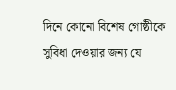দিনে কোনো বিশেষ গোষ্ঠীকে সুবিধা দেওয়ার জন্য যে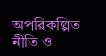অপরিকল্পিত নীতি ও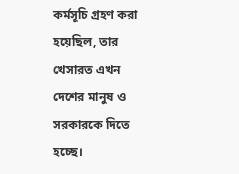কর্মসূচি গ্রহণ করা হয়েছিল, তার খেসারত এখন দেশের মানুষ ও সরকারকে দিতে হচ্ছে।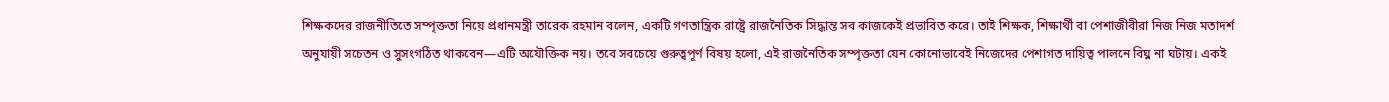শিক্ষকদের রাজনীতিতে সম্পৃক্ততা নিয়ে প্রধানমন্ত্রী তারেক রহমান বলেন, একটি গণতান্ত্রিক রাষ্ট্রে রাজনৈতিক সিদ্ধান্ত সব কাজকেই প্রভাবিত করে। তাই শিক্ষক, শিক্ষার্থী বা পেশাজীবীরা নিজ নিজ মতাদর্শ অনুযায়ী সচেতন ও সুসংগঠিত থাকবেন—এটি অযৌক্তিক নয়। তবে সবচেয়ে গুরুত্বপূর্ণ বিষয় হলো, এই রাজনৈতিক সম্পৃক্ততা যেন কোনোভাবেই নিজেদের পেশাগত দায়িত্ব পালনে বিঘ্ন না ঘটায়। একই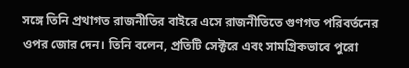সঙ্গে তিনি প্রথাগত রাজনীতির বাইরে এসে রাজনীতিতে গুণগত পরিবর্তনের ওপর জোর দেন। তিনি বলেন, প্রতিটি সেক্টরে এবং সামগ্রিকভাবে পুরো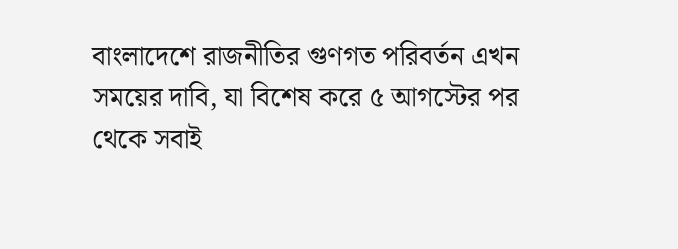বাংলাদেশে রাজনীতির গুণগত পরিবর্তন এখন সময়ের দাবি, যা বিশেষ করে ৫ আগস্টের পর থেকে সবাই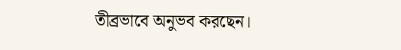তীব্রভাবে অনুভব করছেন।